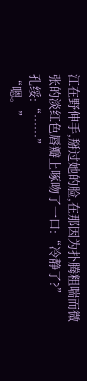江在野伸手,掰过她的脸,在那因为扑腾粗喘而微张的淡红色唇瓣上啄吻了一口:“冷静了?”
孔绥:“……”
“嗯。”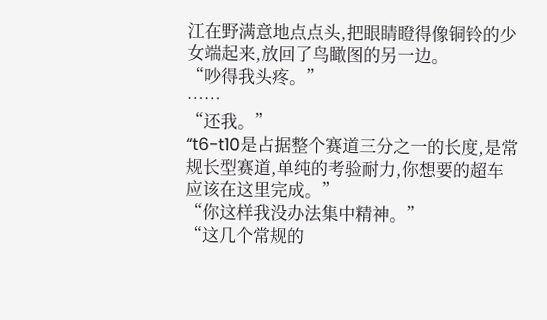江在野满意地点点头,把眼睛瞪得像铜铃的少女端起来,放回了鸟瞰图的另一边。
“吵得我头疼。”
……
“还我。”
“t6-t10是占据整个赛道三分之一的长度,是常规长型赛道,单纯的考验耐力,你想要的超车应该在这里完成。”
“你这样我没办法集中精神。”
“这几个常规的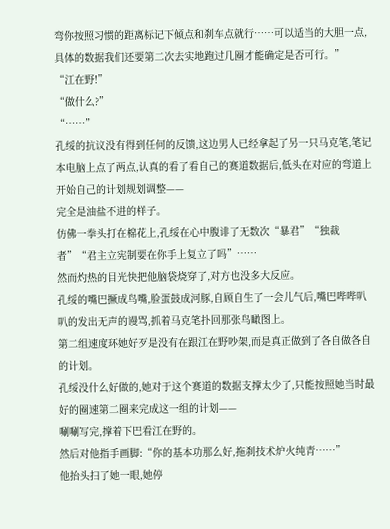弯你按照习惯的距离标记下倾点和刹车点就行……可以适当的大胆一点,具体的数据我们还要第二次去实地跑过几圈才能确定是否可行。”
“江在野!”
“做什么?”
“……”
孔绥的抗议没有得到任何的反馈,这边男人已经拿起了另一只马克笔,笔记本电脑上点了两点,认真的看了看自己的赛道数据后,低头在对应的弯道上开始自己的计划规划调整——
完全是油盐不进的样子。
仿佛一拳头打在棉花上,孔绥在心中腹诽了无数次“暴君”“独裁者”“君主立宪制要在你手上复立了吗”……
然而灼热的目光快把他脑袋烧穿了,对方也没多大反应。
孔绥的嘴巴撅成鸟嘴,脸蛋鼓成河豚,自顾自生了一会儿气后,嘴巴哔哔叭叭的发出无声的谩骂,抓着马克笔扑回那张鸟瞰图上。
第二组速度环她好歹是没有在跟江在野吵架,而是真正做到了各自做各自的计划。
孔绥没什么好做的,她对于这个赛道的数据支撑太少了,只能按照她当时最好的圈速第二圈来完成这一组的计划——
唰唰写完,撑着下巴看江在野的。
然后对他指手画脚:“你的基本功那么好,拖刹技术炉火纯青……”
他抬头扫了她一眼,她停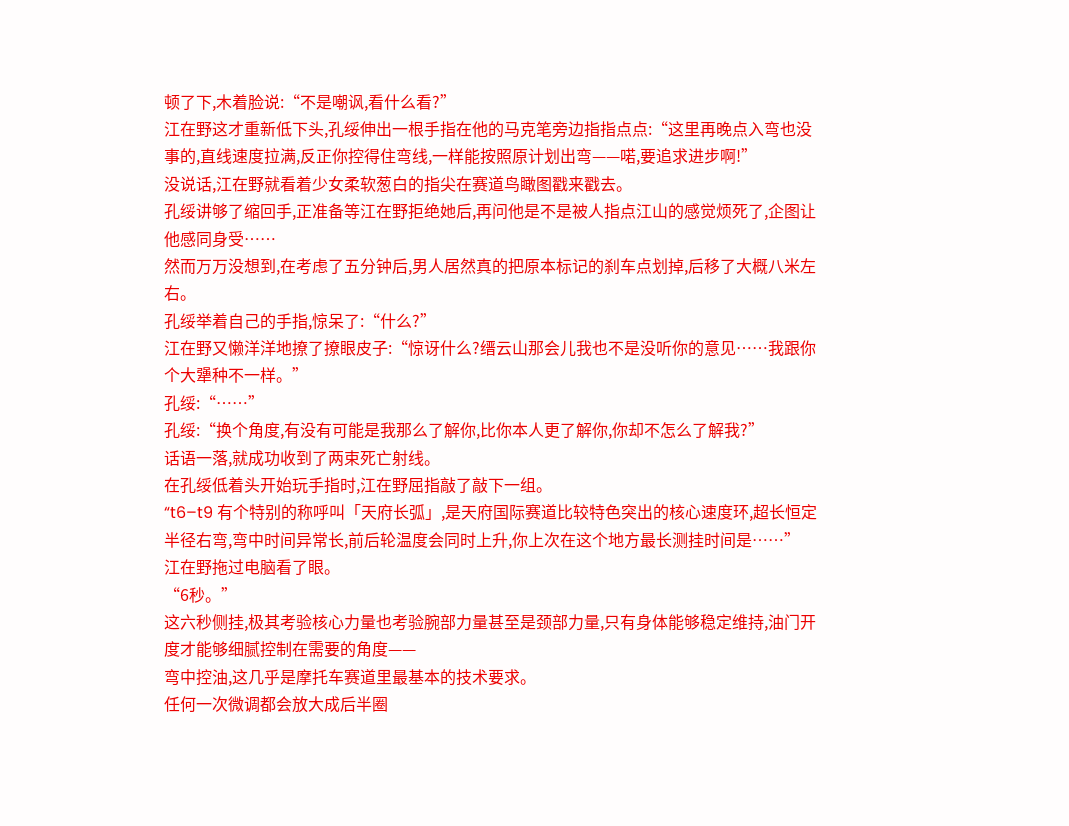顿了下,木着脸说:“不是嘲讽,看什么看?”
江在野这才重新低下头,孔绥伸出一根手指在他的马克笔旁边指指点点:“这里再晚点入弯也没事的,直线速度拉满,反正你控得住弯线,一样能按照原计划出弯——喏,要追求进步啊!”
没说话,江在野就看着少女柔软葱白的指尖在赛道鸟瞰图戳来戳去。
孔绥讲够了缩回手,正准备等江在野拒绝她后,再问他是不是被人指点江山的感觉烦死了,企图让他感同身受……
然而万万没想到,在考虑了五分钟后,男人居然真的把原本标记的刹车点划掉,后移了大概八米左右。
孔绥举着自己的手指,惊呆了:“什么?”
江在野又懒洋洋地撩了撩眼皮子:“惊讶什么?缙云山那会儿我也不是没听你的意见……我跟你个大犟种不一样。”
孔绥:“……”
孔绥:“换个角度,有没有可能是我那么了解你,比你本人更了解你,你却不怎么了解我?”
话语一落,就成功收到了两束死亡射线。
在孔绥低着头开始玩手指时,江在野屈指敲了敲下一组。
“t6–t9 有个特别的称呼叫「天府长弧」,是天府国际赛道比较特色突出的核心速度环,超长恒定半径右弯,弯中时间异常长,前后轮温度会同时上升,你上次在这个地方最长测挂时间是……”
江在野拖过电脑看了眼。
“6秒。”
这六秒侧挂,极其考验核心力量也考验腕部力量甚至是颈部力量,只有身体能够稳定维持,油门开度才能够细腻控制在需要的角度——
弯中控油,这几乎是摩托车赛道里最基本的技术要求。
任何一次微调都会放大成后半圈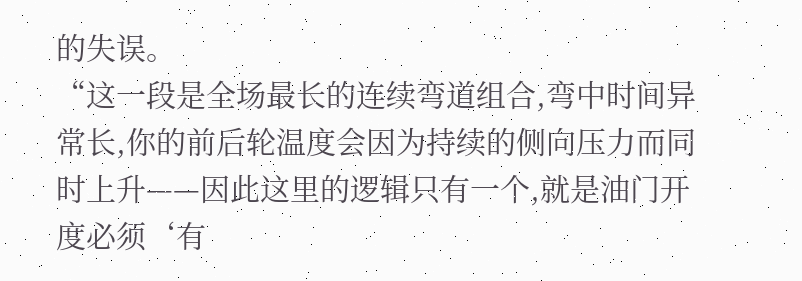的失误。
“这一段是全场最长的连续弯道组合,弯中时间异常长,你的前后轮温度会因为持续的侧向压力而同时上升——因此这里的逻辑只有一个,就是油门开度必须‘有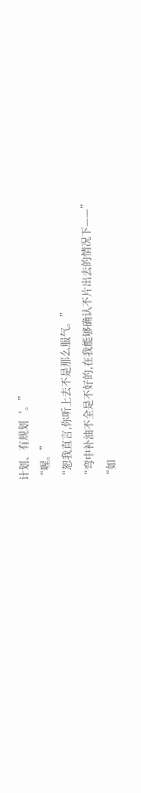计划、有规划‘。”
“喔。”
“恕我直言,你听上去不是那么服气。”
“弯中补油不全是不好的,在我能够确认不片出去的情况下——”
“如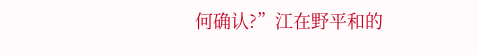何确认?”江在野平和的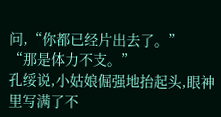问,“你都已经片出去了。”
“那是体力不支。”
孔绥说,小姑娘倔强地抬起头,眼神里写满了不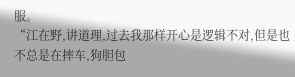服。
“江在野,讲道理,过去我那样开心是逻辑不对,但是也不总是在摔车,狗胆包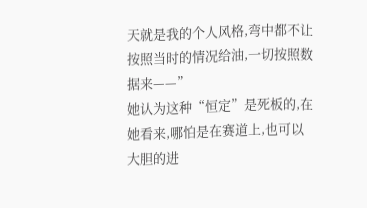天就是我的个人风格,弯中都不让按照当时的情况给油,一切按照数据来——”
她认为这种“恒定”是死板的,在她看来,哪怕是在赛道上,也可以大胆的进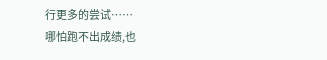行更多的尝试……
哪怕跑不出成绩,也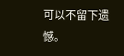可以不留下遗憾。